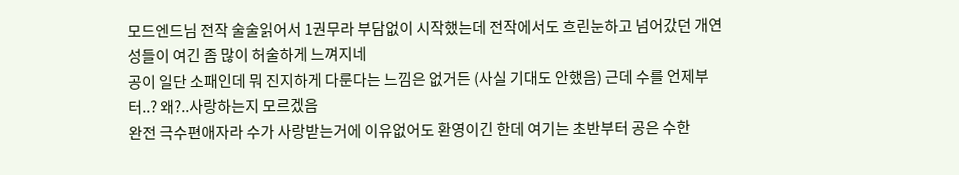모드엔드님 전작 술술읽어서 1권무라 부담없이 시작했는데 전작에서도 흐린눈하고 넘어갔던 개연성들이 여긴 좀 많이 허술하게 느껴지네
공이 일단 소패인데 뭐 진지하게 다룬다는 느낌은 없거든 (사실 기대도 안했음) 근데 수를 언제부터..? 왜?..사랑하는지 모르겠음
완전 극수편애자라 수가 사랑받는거에 이유없어도 환영이긴 한데 여기는 초반부터 공은 수한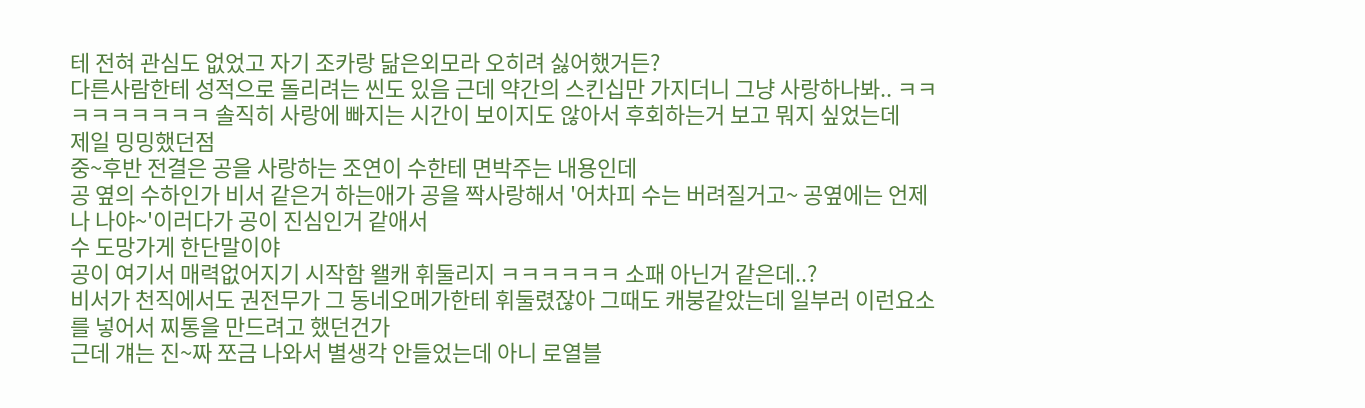테 전혀 관심도 없었고 자기 조카랑 닮은외모라 오히려 싫어했거든?
다른사람한테 성적으로 돌리려는 씬도 있음 근데 약간의 스킨십만 가지더니 그냥 사랑하나봐.. ㅋㅋㅋㅋㅋㅋㅋㅋㅋ 솔직히 사랑에 빠지는 시간이 보이지도 않아서 후회하는거 보고 뭐지 싶었는데
제일 밍밍했던점
중~후반 전결은 공을 사랑하는 조연이 수한테 면박주는 내용인데
공 옆의 수하인가 비서 같은거 하는애가 공을 짝사랑해서 '어차피 수는 버려질거고~ 공옆에는 언제나 나야~'이러다가 공이 진심인거 같애서
수 도망가게 한단말이야
공이 여기서 매력없어지기 시작함 왤캐 휘둘리지 ㅋㅋㅋㅋㅋㅋ 소패 아닌거 같은데..?
비서가 천직에서도 권전무가 그 동네오메가한테 휘둘렸잖아 그때도 캐붕같았는데 일부러 이런요소를 넣어서 찌통을 만드려고 했던건가
근데 걔는 진~짜 쪼금 나와서 별생각 안들었는데 아니 로열블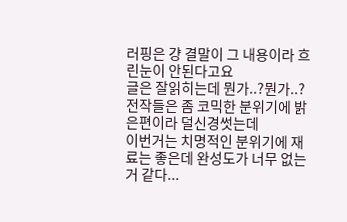러핑은 걍 결말이 그 내용이라 흐린눈이 안된다고요
글은 잘읽히는데 뭔가..?뭔가..? 전작들은 좀 코믹한 분위기에 밝은편이라 덜신경썻는데
이번거는 치명적인 분위기에 재료는 좋은데 완성도가 너무 없는거 같다...